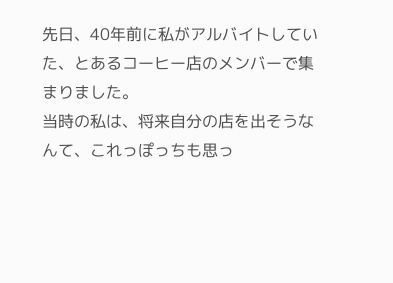先日、40年前に私がアルバイトしていた、とあるコーヒー店のメンバーで集まりました。
当時の私は、将来自分の店を出そうなんて、これっぽっちも思っ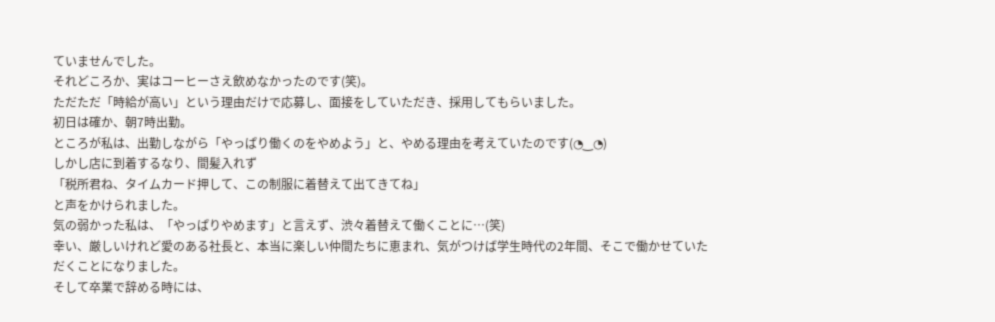ていませんでした。
それどころか、実はコーヒーさえ飲めなかったのです(笑)。
ただただ「時給が高い」という理由だけで応募し、面接をしていただき、採用してもらいました。
初日は確か、朝7時出勤。
ところが私は、出勤しながら「やっぱり働くのをやめよう」と、やめる理由を考えていたのです(◔‿◔)
しかし店に到着するなり、間髪入れず
「税所君ね、タイムカード押して、この制服に着替えて出てきてね」
と声をかけられました。
気の弱かった私は、「やっぱりやめます」と言えず、渋々着替えて働くことに…(笑)
幸い、厳しいけれど愛のある社長と、本当に楽しい仲間たちに恵まれ、気がつけば学生時代の2年間、そこで働かせていただくことになりました。
そして卒業で辞める時には、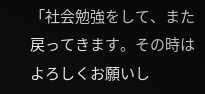「社会勉強をして、また戻ってきます。その時はよろしくお願いし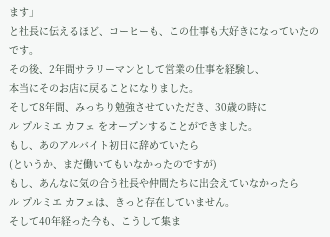ます」
と社長に伝えるほど、コーヒーも、この仕事も大好きになっていたのです。
その後、2年間サラリーマンとして営業の仕事を経験し、
本当にそのお店に戻ることになりました。
そして8年間、みっちり勉強させていただき、30歳の時に
ル プルミエ カフェ をオープンすることができました。
もし、あのアルバイト初日に辞めていたら
(というか、まだ働いてもいなかったのですが)
もし、あんなに気の合う社長や仲間たちに出会えていなかったら
ル プルミエ カフェは、きっと存在していません。
そして40年経った今も、こうして集ま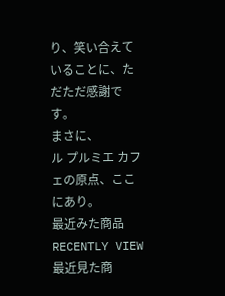り、笑い合えていることに、ただただ感謝です。
まさに、
ル プルミエ カフェの原点、ここにあり。
最近みた商品
RECENTLY VIEW
最近見た商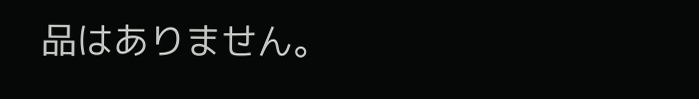品はありません。